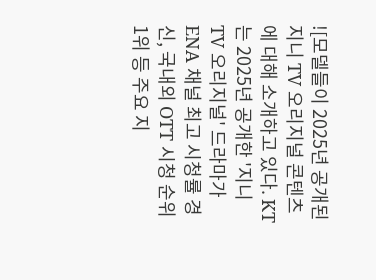![모델들이 2025년 공개된 지니 TV 오리지널 콘텐츠에 대해 소개하고 있다. KT는 2025년 공개한 '지니 TV 오리지널' 드라마가 ENA 채널 최고 시청률 경신, 국내외 OTT 시청 순위 1위 등 주요 지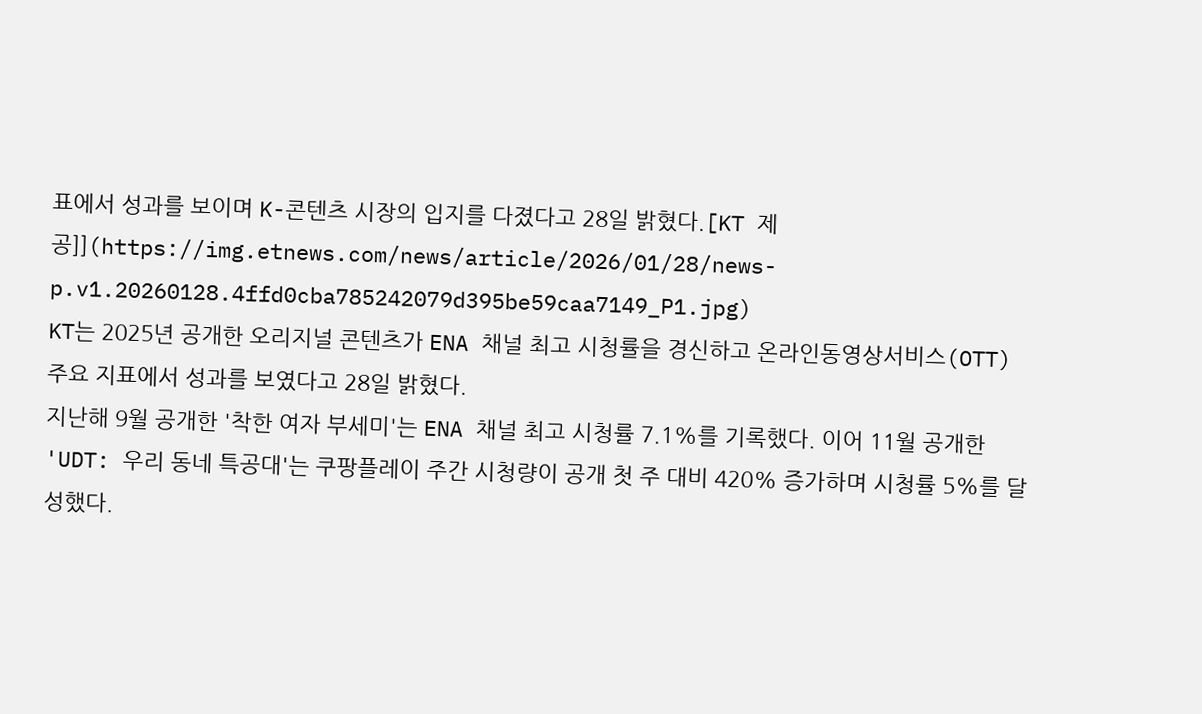표에서 성과를 보이며 K-콘텐츠 시장의 입지를 다졌다고 28일 밝혔다.[KT 제공]](https://img.etnews.com/news/article/2026/01/28/news-p.v1.20260128.4ffd0cba785242079d395be59caa7149_P1.jpg)
KT는 2025년 공개한 오리지널 콘텐츠가 ENA 채널 최고 시청률을 경신하고 온라인동영상서비스(OTT) 주요 지표에서 성과를 보였다고 28일 밝혔다.
지난해 9월 공개한 '착한 여자 부세미'는 ENA 채널 최고 시청률 7.1%를 기록했다. 이어 11월 공개한 'UDT: 우리 동네 특공대'는 쿠팡플레이 주간 시청량이 공개 첫 주 대비 420% 증가하며 시청률 5%를 달성했다.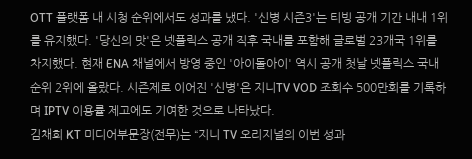OTT 플랫폼 내 시청 순위에서도 성과를 냈다. '신병 시즌3'는 티빙 공개 기간 내내 1위를 유지했다. '당신의 맛'은 넷플릭스 공개 직후 국내를 포함해 글로벌 23개국 1위를 차지했다. 현재 ENA 채널에서 방영 중인 '아이돌아이' 역시 공개 첫날 넷플릭스 국내 순위 2위에 올랐다. 시즌제로 이어진 '신병'은 지니TV VOD 조회수 500만회를 기록하며 IPTV 이용률 제고에도 기여한 것으로 나타났다.
김채희 KT 미디어부문장(전무)는 “지니 TV 오리지널의 이번 성과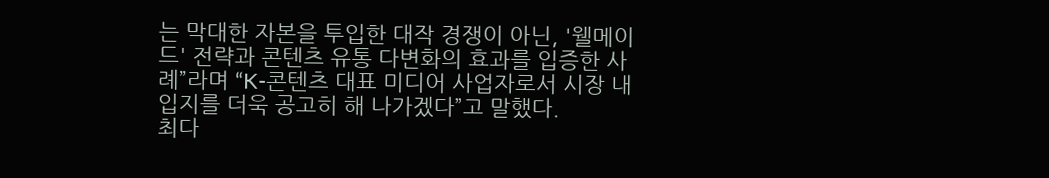는 막대한 자본을 투입한 대작 경쟁이 아닌, '웰메이드' 전략과 콘텐츠 유통 다변화의 효과를 입증한 사례”라며 “K-콘텐츠 대표 미디어 사업자로서 시장 내 입지를 더욱 공고히 해 나가겠다”고 말했다.
최다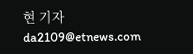현 기자 da2109@etnews.com